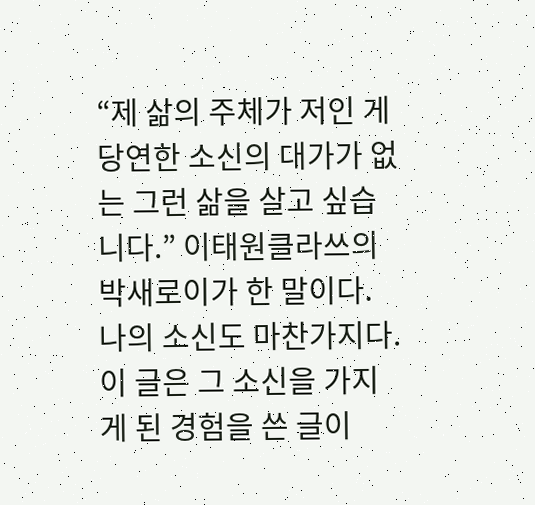“제 삶의 주체가 저인 게 당연한 소신의 대가가 없는 그런 삶을 살고 싶습니다.” 이태원클라쓰의 박새로이가 한 말이다. 나의 소신도 마찬가지다. 이 글은 그 소신을 가지게 된 경험을 쓴 글이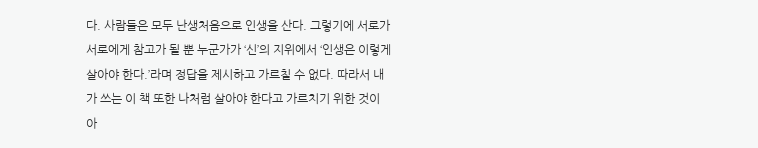다. 사람들은 모두 난생처음으로 인생을 산다. 그렇기에 서로가 서로에게 참고가 될 뿐 누군가가 ‘신’의 지위에서 ‘인생은 이렇게 살아야 한다.’라며 정답을 제시하고 가르칠 수 없다. 따라서 내가 쓰는 이 책 또한 나처럼 살아야 한다고 가르치기 위한 것이 아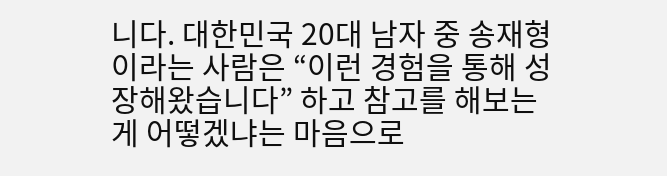니다. 대한민국 20대 남자 중 송재형이라는 사람은 “이런 경험을 통해 성장해왔습니다” 하고 참고를 해보는 게 어떻겠냐는 마음으로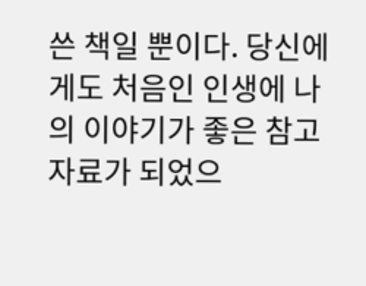쓴 책일 뿐이다. 당신에게도 처음인 인생에 나의 이야기가 좋은 참고자료가 되었으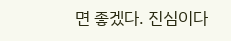면 좋겠다. 진심이다